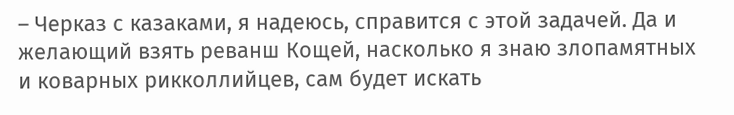– Черказ с казаками, я надеюсь, справится с этой задачей. Да и желающий взять реванш Кощей, насколько я знаю злопамятных и коварных рикколлийцев, сам будет искать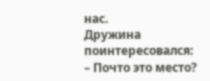нас.
Дружина поинтересовался:
– Почто это место?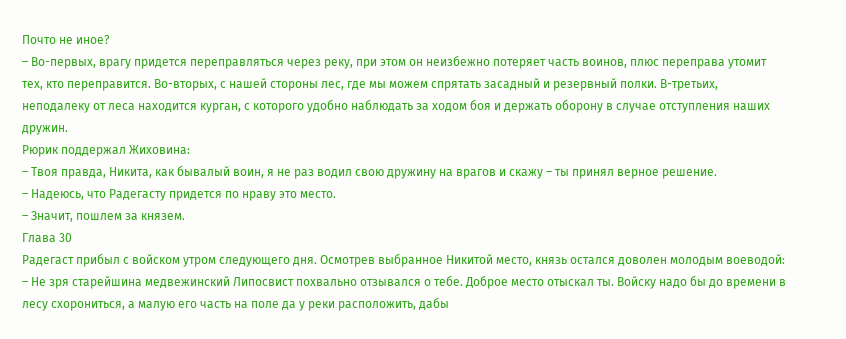Почто не иное?
– Во-первых, врагу придется переправляться через реку, при этом он неизбежно потеряет часть воинов, плюс переправа утомит тех, кто переправится. Во-вторых, с нашей стороны лес, где мы можем спрятать засадный и резервный полки. В-третьих, неподалеку от леса находится курган, с которого удобно наблюдать за ходом боя и держать оборону в случае отступления наших дружин.
Рюрик поддержал Жиховина:
– Твоя правда, Никита, как бывалый воин, я не раз водил свою дружину на врагов и скажу – ты принял верное решение.
– Надеюсь, что Радегасту придется по нраву это место.
– Значит, пошлем за князем.
Глава 30
Радегаст прибыл с войском утром следующего дня. Осмотрев выбранное Никитой место, князь остался доволен молодым воеводой:
– Не зря старейшина медвежинский Липосвист похвально отзывался о тебе. Доброе место отыскал ты. Войску надо бы до времени в лесу схорониться, а малую его часть на поле да у реки расположить, дабы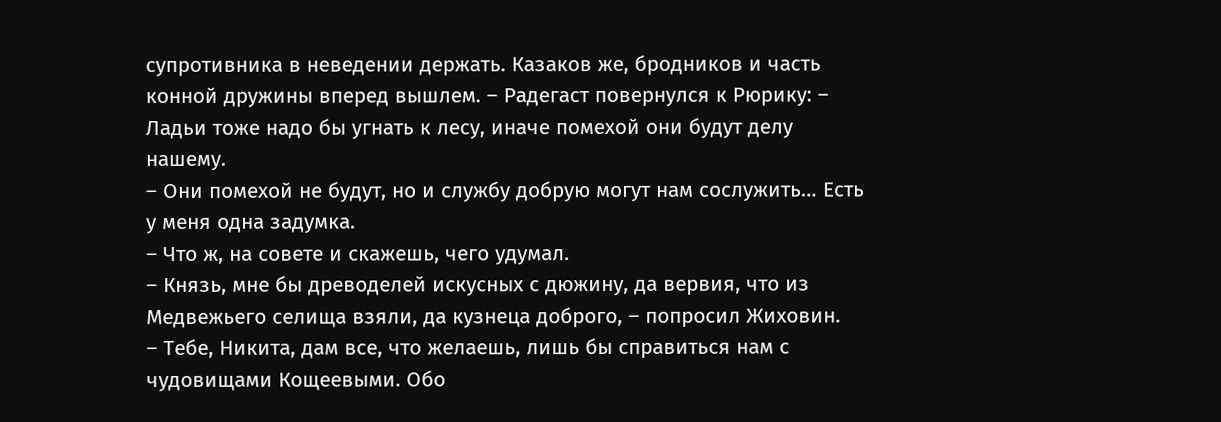супротивника в неведении держать. Казаков же, бродников и часть конной дружины вперед вышлем. – Радегаст повернулся к Рюрику: – Ладьи тоже надо бы угнать к лесу, иначе помехой они будут делу нашему.
– Они помехой не будут, но и службу добрую могут нам сослужить… Есть у меня одна задумка.
– Что ж, на совете и скажешь, чего удумал.
– Князь, мне бы древоделей искусных с дюжину, да вервия, что из Медвежьего селища взяли, да кузнеца доброго, – попросил Жиховин.
– Тебе, Никита, дам все, что желаешь, лишь бы справиться нам с чудовищами Кощеевыми. Обо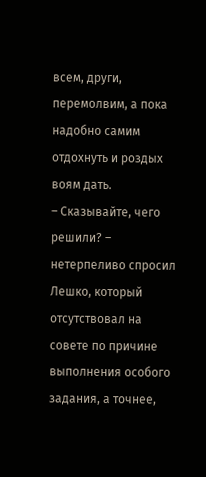всем, други, перемолвим, а пока надобно самим отдохнуть и роздых воям дать.
– Сказывайте, чего решили? – нетерпеливо спросил Лешко, который отсутствовал на совете по причине выполнения особого задания, а точнее,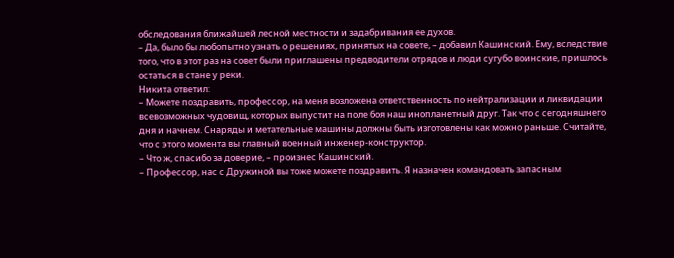обследования ближайшей лесной местности и задабривания ее духов.
– Да, было бы любопытно узнать о решениях, принятых на совете, – добавил Кашинский. Ему, вследствие того, что в этот раз на совет были приглашены предводители отрядов и люди сугубо воинские, пришлось остаться в стане у реки.
Никита ответил:
– Можете поздравить, профессор, на меня возложена ответственность по нейтрализации и ликвидации всевозможных чудовищ, которых выпустит на поле боя наш инопланетный друг. Так что с сегодняшнего дня и начнем. Снаряды и метательные машины должны быть изготовлены как можно раньше. Считайте, что с этого момента вы главный военный инженер-конструктор.
– Что ж, спасибо за доверие, – произнес Кашинский.
– Профессор, нас с Дружиной вы тоже можете поздравить. Я назначен командовать запасным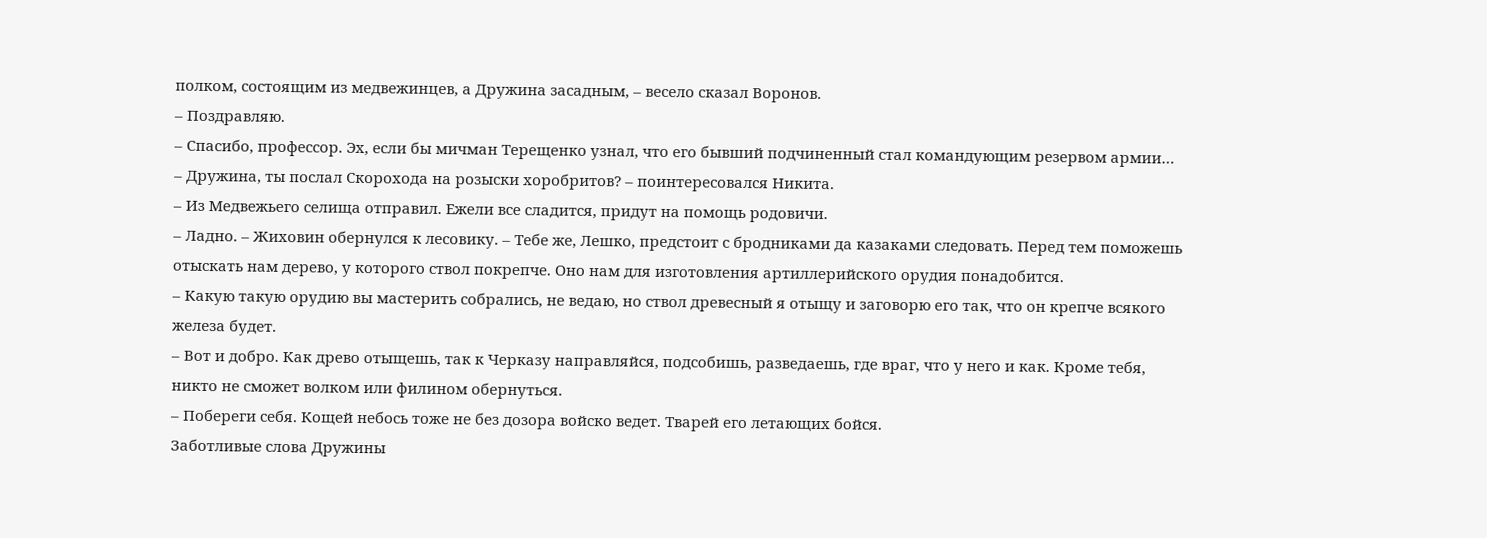полком, состоящим из медвежинцев, а Дружина засадным, – весело сказал Воронов.
– Поздравляю.
– Спасибо, профессор. Эх, если бы мичман Терещенко узнал, что его бывший подчиненный стал командующим резервом армии…
– Дружина, ты послал Скорохода на розыски хоробритов? – поинтересовался Никита.
– Из Медвежьего селища отправил. Ежели все сладится, придут на помощь родовичи.
– Ладно. – Жиховин обернулся к лесовику. – Тебе же, Лешко, предстоит с бродниками да казаками следовать. Перед тем поможешь отыскать нам дерево, у которого ствол покрепче. Оно нам для изготовления артиллерийского орудия понадобится.
– Какую такую орудию вы мастерить собрались, не ведаю, но ствол древесный я отыщу и заговорю его так, что он крепче всякого железа будет.
– Вот и добро. Как древо отыщешь, так к Черказу направляйся, подсобишь, разведаешь, где враг, что у него и как. Кроме тебя, никто не сможет волком или филином обернуться.
– Побереги себя. Кощей небось тоже не без дозора войско ведет. Тварей его летающих бойся.
Заботливые слова Дружины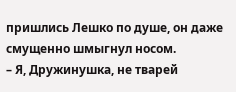пришлись Лешко по душе, он даже смущенно шмыгнул носом.
– Я, Дружинушка, не тварей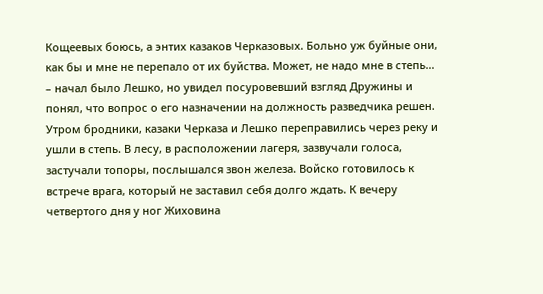Кощеевых боюсь, а энтих казаков Черказовых. Больно уж буйные они, как бы и мне не перепало от их буйства. Может, не надо мне в степь… – начал было Лешко, но увидел посуровевший взгляд Дружины и понял, что вопрос о его назначении на должность разведчика решен.
Утром бродники, казаки Черказа и Лешко переправились через реку и ушли в степь. В лесу, в расположении лагеря, зазвучали голоса, застучали топоры, послышался звон железа. Войско готовилось к встрече врага, который не заставил себя долго ждать. К вечеру четвертого дня у ног Жиховина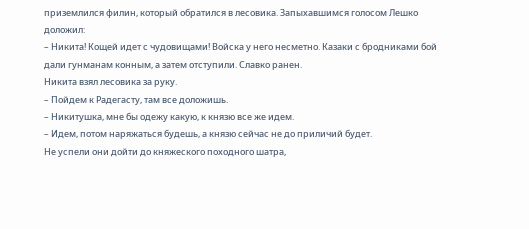приземлился филин, который обратился в лесовика. Запыхавшимся голосом Лешко доложил:
– Никита! Кощей идет с чудовищами! Войска у него несметно. Казаки с бродниками бой дали гунманам конным, а затем отступили. Славко ранен.
Никита взял лесовика за руку.
– Пойдем к Радегасту, там все доложишь.
– Никитушка, мне бы одежу какую, к князю все же идем.
– Идем, потом наряжаться будешь, а князю сейчас не до приличий будет.
Не успели они дойти до княжеского походного шатра,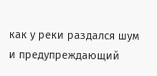как у реки раздался шум и предупреждающий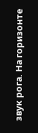звук рога. На горизонте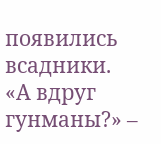появились всадники.
«А вдруг гунманы?» –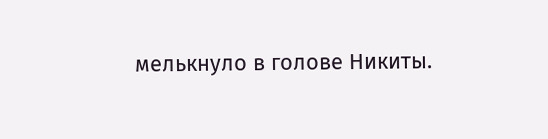мелькнуло в голове Никиты.